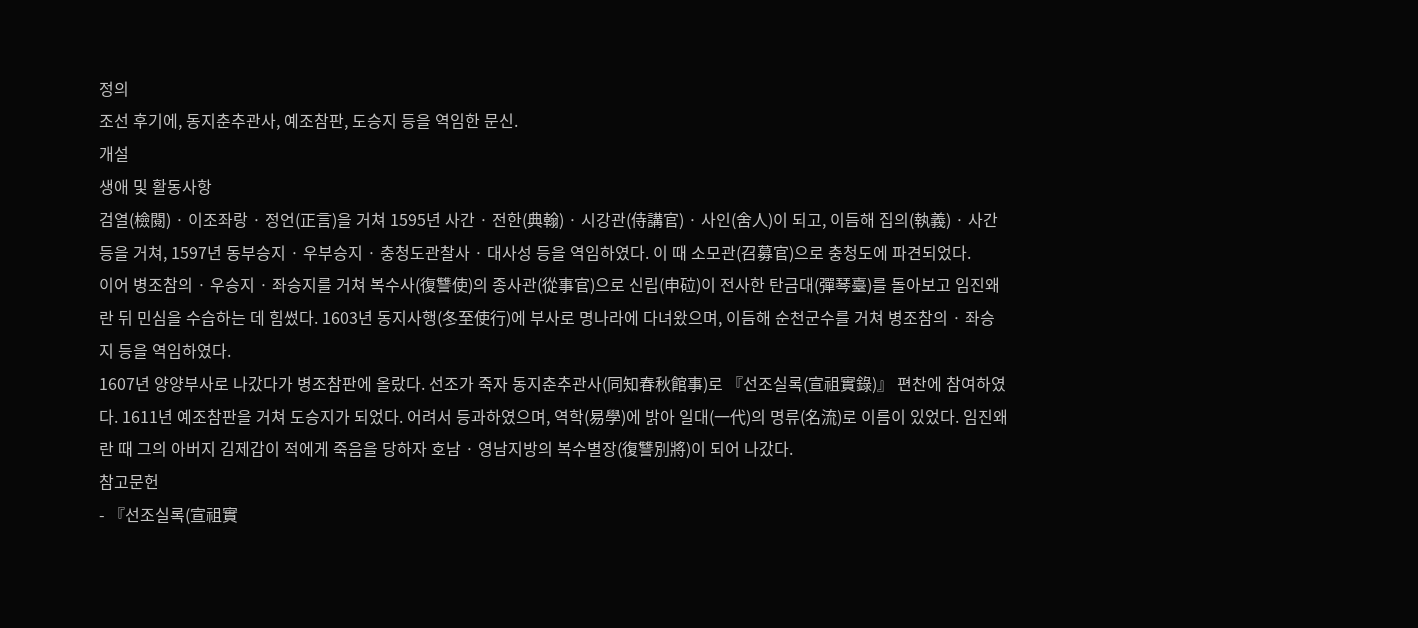정의
조선 후기에, 동지춘추관사, 예조참판, 도승지 등을 역임한 문신.
개설
생애 및 활동사항
검열(檢閱) · 이조좌랑 · 정언(正言)을 거쳐 1595년 사간 · 전한(典翰) · 시강관(侍講官) · 사인(舍人)이 되고, 이듬해 집의(執義) · 사간 등을 거쳐, 1597년 동부승지 · 우부승지 · 충청도관찰사 · 대사성 등을 역임하였다. 이 때 소모관(召募官)으로 충청도에 파견되었다.
이어 병조참의 · 우승지 · 좌승지를 거쳐 복수사(復讐使)의 종사관(從事官)으로 신립(申砬)이 전사한 탄금대(彈琴臺)를 돌아보고 임진왜란 뒤 민심을 수습하는 데 힘썼다. 1603년 동지사행(冬至使行)에 부사로 명나라에 다녀왔으며, 이듬해 순천군수를 거쳐 병조참의 · 좌승지 등을 역임하였다.
1607년 양양부사로 나갔다가 병조참판에 올랐다. 선조가 죽자 동지춘추관사(同知春秋館事)로 『선조실록(宣祖實錄)』 편찬에 참여하였다. 1611년 예조참판을 거쳐 도승지가 되었다. 어려서 등과하였으며, 역학(易學)에 밝아 일대(一代)의 명류(名流)로 이름이 있었다. 임진왜란 때 그의 아버지 김제갑이 적에게 죽음을 당하자 호남 · 영남지방의 복수별장(復讐別將)이 되어 나갔다.
참고문헌
- 『선조실록(宣祖實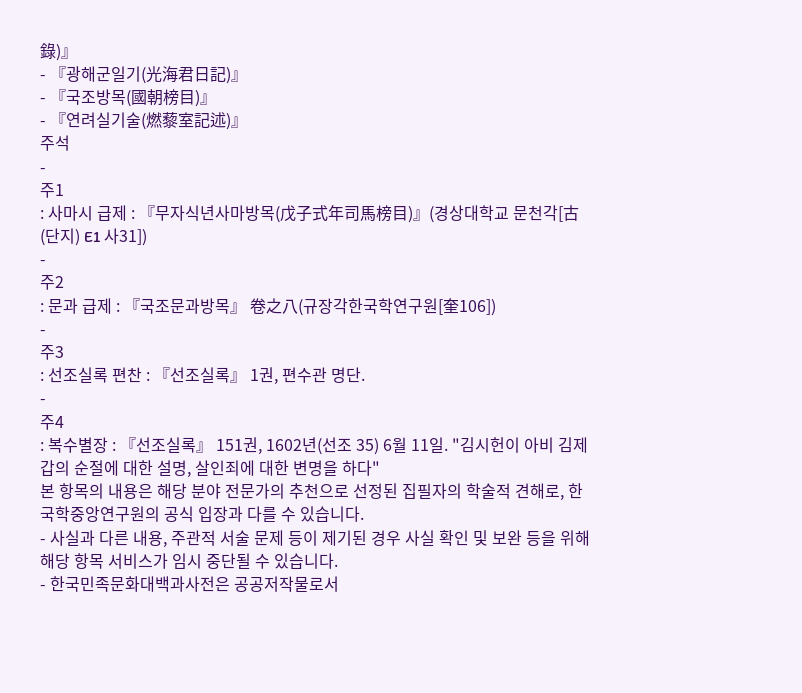錄)』
- 『광해군일기(光海君日記)』
- 『국조방목(國朝榜目)』
- 『연려실기술(燃藜室記述)』
주석
-
주1
: 사마시 급제 : 『무자식년사마방목(戊子式年司馬榜目)』(경상대학교 문천각[古(단지) E1 사31])
-
주2
: 문과 급제 : 『국조문과방목』 卷之八(규장각한국학연구원[奎106])
-
주3
: 선조실록 편찬 : 『선조실록』 1권, 편수관 명단.
-
주4
: 복수별장 : 『선조실록』 151권, 1602년(선조 35) 6월 11일. "김시헌이 아비 김제갑의 순절에 대한 설명, 살인죄에 대한 변명을 하다"
본 항목의 내용은 해당 분야 전문가의 추천으로 선정된 집필자의 학술적 견해로, 한국학중앙연구원의 공식 입장과 다를 수 있습니다.
- 사실과 다른 내용, 주관적 서술 문제 등이 제기된 경우 사실 확인 및 보완 등을 위해 해당 항목 서비스가 임시 중단될 수 있습니다.
- 한국민족문화대백과사전은 공공저작물로서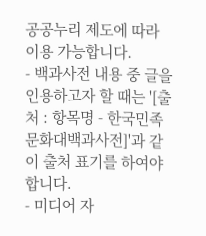공공누리 제도에 따라 이용 가능합니다.
- 백과사전 내용 중 글을 인용하고자 할 때는 '[출처 : 항목명 - 한국민족문화대백과사전]'과 같이 출처 표기를 하여야 합니다.
- 미디어 자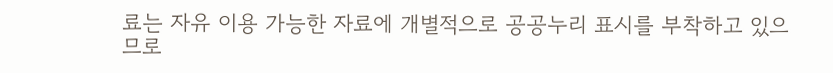료는 자유 이용 가능한 자료에 개별적으로 공공누리 표시를 부착하고 있으므로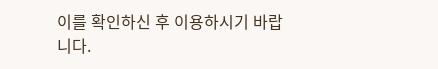이를 확인하신 후 이용하시기 바랍니다.